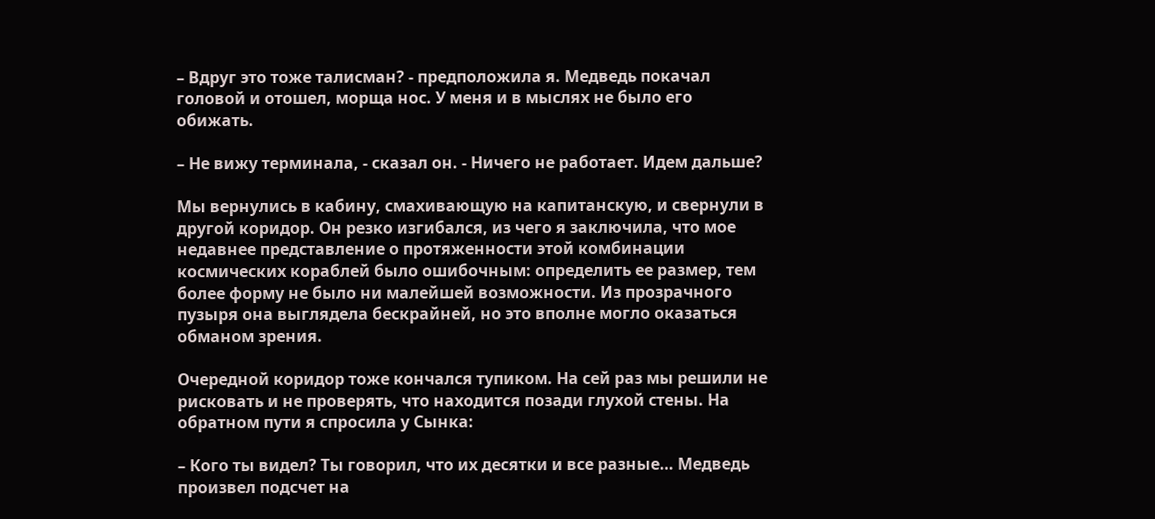– Вдруг это тоже талисман? - предположила я. Медведь покачал головой и отошел, морща нос. У меня и в мыслях не было его обижать.

– Не вижу терминала, - сказал он. - Ничего не работает. Идем дальше?

Мы вернулись в кабину, смахивающую на капитанскую, и свернули в другой коридор. Он резко изгибался, из чего я заключила, что мое недавнее представление о протяженности этой комбинации космических кораблей было ошибочным: определить ее размер, тем более форму не было ни малейшей возможности. Из прозрачного пузыря она выглядела бескрайней, но это вполне могло оказаться обманом зрения.

Очередной коридор тоже кончался тупиком. На сей раз мы решили не рисковать и не проверять, что находится позади глухой стены. На обратном пути я спросила у Сынка:

– Кого ты видел? Ты говорил, что их десятки и все разные… Медведь произвел подсчет на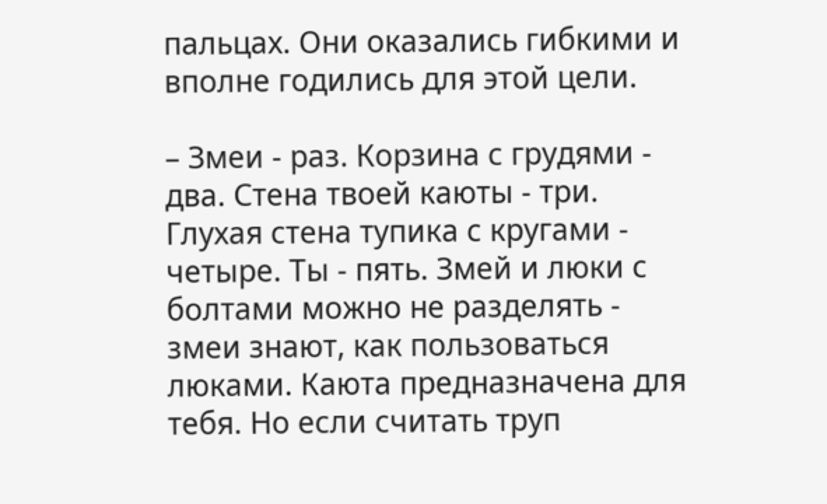пальцах. Они оказались гибкими и вполне годились для этой цели.

– Змеи - раз. Корзина с грудями - два. Стена твоей каюты - три. Глухая стена тупика с кругами - четыре. Ты - пять. Змей и люки с болтами можно не разделять - змеи знают, как пользоваться люками. Каюта предназначена для тебя. Но если считать труп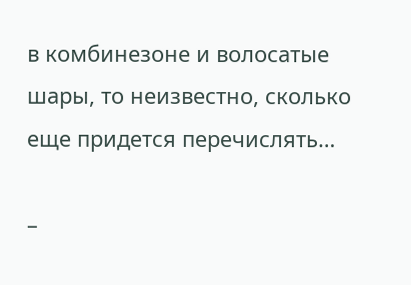в комбинезоне и волосатые шары, то неизвестно, сколько еще придется перечислять…

–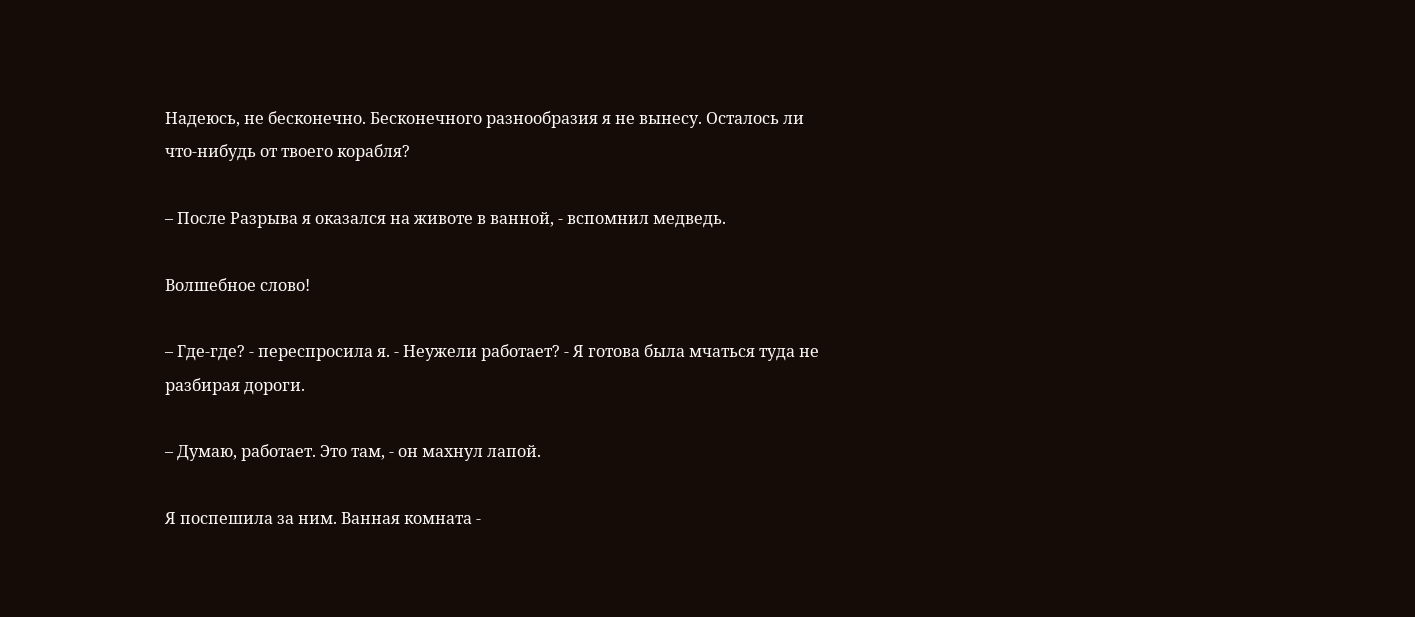Надеюсь, не бесконечно. Бесконечного разнообразия я не вынесу. Осталось ли что-нибудь от твоего корабля?

– После Разрыва я оказался на животе в ванной, - вспомнил медведь.

Волшебное слово!

– Где-где? - переспросила я. - Неужели работает? - Я готова была мчаться туда не разбирая дороги.

– Думаю, работает. Это там, - он махнул лапой.

Я поспешила за ним. Ванная комната -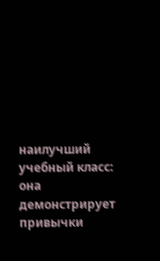наилучший учебный класс: она демонстрирует привычки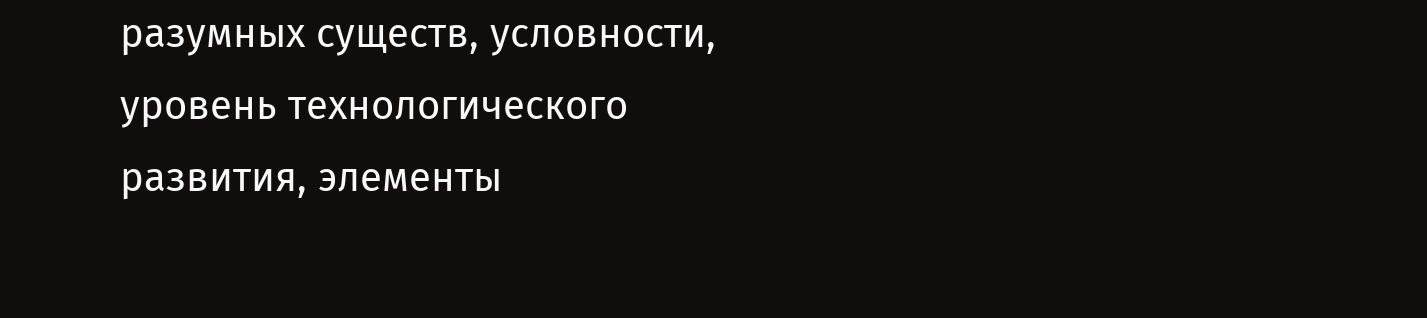разумных существ, условности, уровень технологического развития, элементы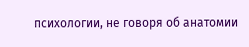психологии, не говоря об анатомии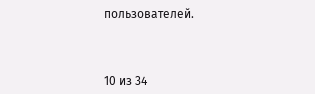пользователей.



10 из 34